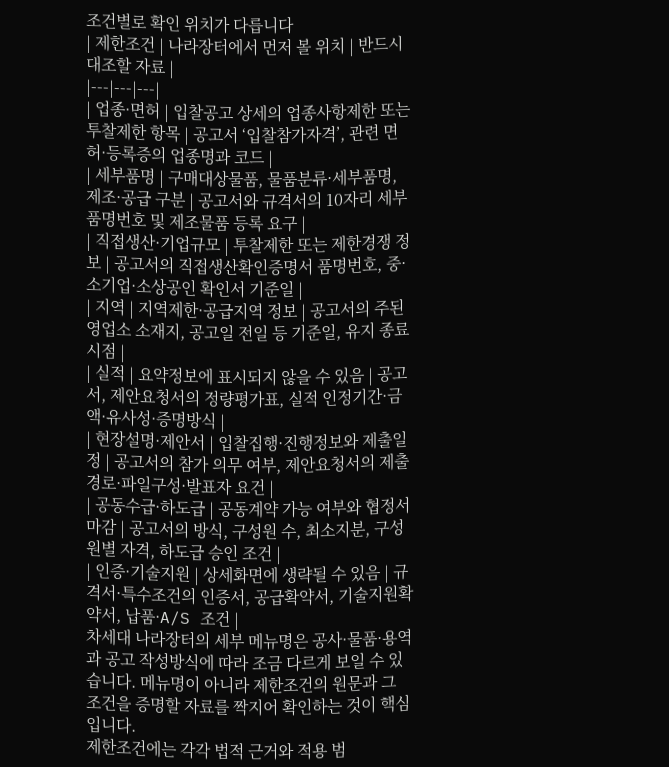조건별로 확인 위치가 다릅니다
| 제한조건 | 나라장터에서 먼저 볼 위치 | 반드시 대조할 자료 |
|---|---|---|
| 업종·면허 | 입찰공고 상세의 업종사항제한 또는 투찰제한 항목 | 공고서 ‘입찰참가자격’, 관련 면허·등록증의 업종명과 코드 |
| 세부품명 | 구매대상물품, 물품분류·세부품명, 제조·공급 구분 | 공고서와 규격서의 10자리 세부품명번호 및 제조물품 등록 요구 |
| 직접생산·기업규모 | 투찰제한 또는 제한경쟁 정보 | 공고서의 직접생산확인증명서 품명번호, 중·소기업·소상공인 확인서 기준일 |
| 지역 | 지역제한·공급지역 정보 | 공고서의 주된 영업소 소재지, 공고일 전일 등 기준일, 유지 종료시점 |
| 실적 | 요약정보에 표시되지 않을 수 있음 | 공고서, 제안요청서의 정량평가표, 실적 인정기간·금액·유사성·증명방식 |
| 현장설명·제안서 | 입찰집행·진행정보와 제출일정 | 공고서의 참가 의무 여부, 제안요청서의 제출경로·파일구성·발표자 요건 |
| 공동수급·하도급 | 공동계약 가능 여부와 협정서 마감 | 공고서의 방식, 구성원 수, 최소지분, 구성원별 자격, 하도급 승인 조건 |
| 인증·기술지원 | 상세화면에 생략될 수 있음 | 규격서·특수조건의 인증서, 공급확약서, 기술지원확약서, 납품·A/S 조건 |
차세대 나라장터의 세부 메뉴명은 공사·물품·용역과 공고 작성방식에 따라 조금 다르게 보일 수 있습니다. 메뉴명이 아니라 제한조건의 원문과 그 조건을 증명할 자료를 짝지어 확인하는 것이 핵심입니다.
제한조건에는 각각 법적 근거와 적용 범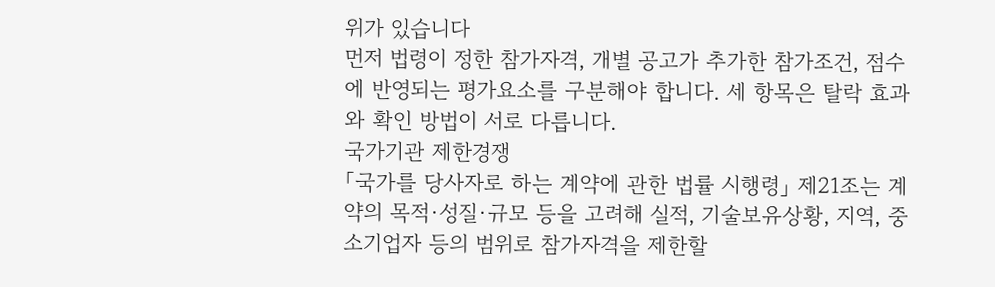위가 있습니다
먼저 법령이 정한 참가자격, 개별 공고가 추가한 참가조건, 점수에 반영되는 평가요소를 구분해야 합니다. 세 항목은 탈락 효과와 확인 방법이 서로 다릅니다.
국가기관 제한경쟁
「국가를 당사자로 하는 계약에 관한 법률 시행령」 제21조는 계약의 목적·성질·규모 등을 고려해 실적, 기술보유상황, 지역, 중소기업자 등의 범위로 참가자격을 제한할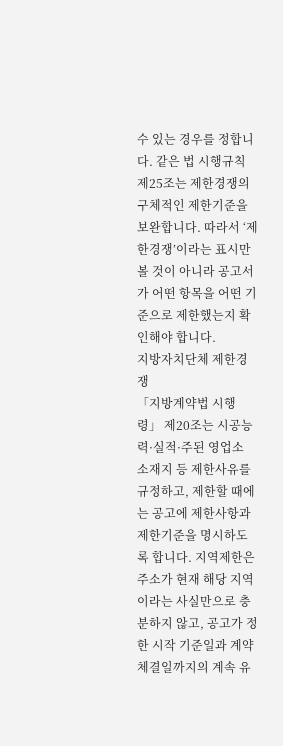수 있는 경우를 정합니다. 같은 법 시행규칙 제25조는 제한경쟁의 구체적인 제한기준을 보완합니다. 따라서 ‘제한경쟁’이라는 표시만 볼 것이 아니라 공고서가 어떤 항목을 어떤 기준으로 제한했는지 확인해야 합니다.
지방자치단체 제한경쟁
「지방계약법 시행령」 제20조는 시공능력·실적·주된 영업소 소재지 등 제한사유를 규정하고, 제한할 때에는 공고에 제한사항과 제한기준을 명시하도록 합니다. 지역제한은 주소가 현재 해당 지역이라는 사실만으로 충분하지 않고, 공고가 정한 시작 기준일과 계약체결일까지의 계속 유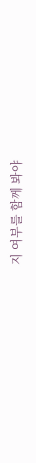지 여부를 함께 봐야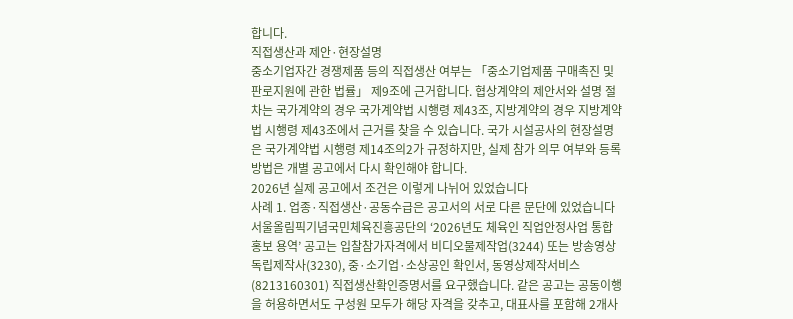합니다.
직접생산과 제안·현장설명
중소기업자간 경쟁제품 등의 직접생산 여부는 「중소기업제품 구매촉진 및 판로지원에 관한 법률」 제9조에 근거합니다. 협상계약의 제안서와 설명 절차는 국가계약의 경우 국가계약법 시행령 제43조, 지방계약의 경우 지방계약법 시행령 제43조에서 근거를 찾을 수 있습니다. 국가 시설공사의 현장설명은 국가계약법 시행령 제14조의2가 규정하지만, 실제 참가 의무 여부와 등록방법은 개별 공고에서 다시 확인해야 합니다.
2026년 실제 공고에서 조건은 이렇게 나뉘어 있었습니다
사례 1. 업종·직접생산·공동수급은 공고서의 서로 다른 문단에 있었습니다
서울올림픽기념국민체육진흥공단의 ‘2026년도 체육인 직업안정사업 통합 홍보 용역’ 공고는 입찰참가자격에서 비디오물제작업(3244) 또는 방송영상독립제작사(3230), 중·소기업·소상공인 확인서, 동영상제작서비스(8213160301) 직접생산확인증명서를 요구했습니다. 같은 공고는 공동이행을 허용하면서도 구성원 모두가 해당 자격을 갖추고, 대표사를 포함해 2개사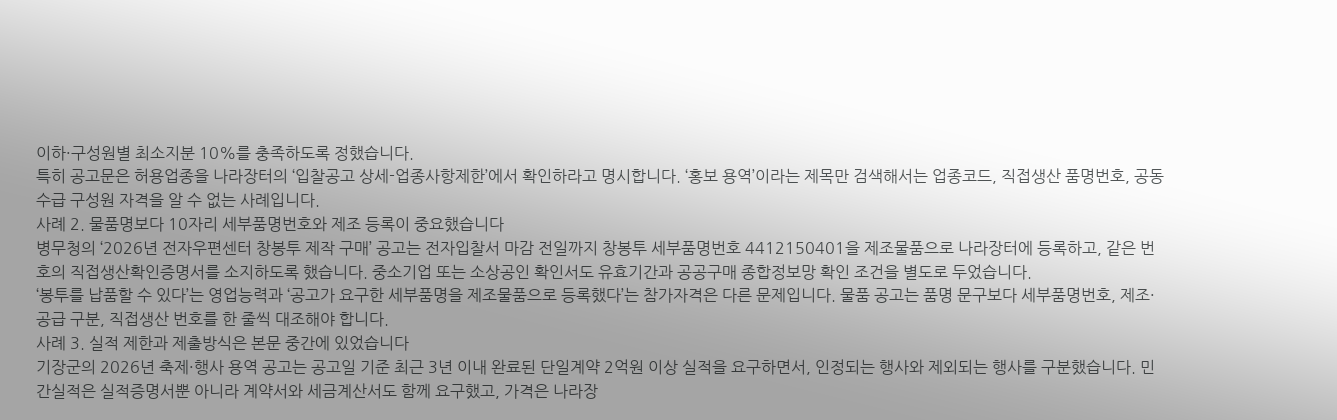이하·구성원별 최소지분 10%를 충족하도록 정했습니다.
특히 공고문은 허용업종을 나라장터의 ‘입찰공고 상세-업종사항제한’에서 확인하라고 명시합니다. ‘홍보 용역’이라는 제목만 검색해서는 업종코드, 직접생산 품명번호, 공동수급 구성원 자격을 알 수 없는 사례입니다.
사례 2. 물품명보다 10자리 세부품명번호와 제조 등록이 중요했습니다
병무청의 ‘2026년 전자우편센터 창봉투 제작 구매’ 공고는 전자입찰서 마감 전일까지 창봉투 세부품명번호 4412150401을 제조물품으로 나라장터에 등록하고, 같은 번호의 직접생산확인증명서를 소지하도록 했습니다. 중소기업 또는 소상공인 확인서도 유효기간과 공공구매 종합정보망 확인 조건을 별도로 두었습니다.
‘봉투를 납품할 수 있다’는 영업능력과 ‘공고가 요구한 세부품명을 제조물품으로 등록했다’는 참가자격은 다른 문제입니다. 물품 공고는 품명 문구보다 세부품명번호, 제조·공급 구분, 직접생산 번호를 한 줄씩 대조해야 합니다.
사례 3. 실적 제한과 제출방식은 본문 중간에 있었습니다
기장군의 2026년 축제·행사 용역 공고는 공고일 기준 최근 3년 이내 완료된 단일계약 2억원 이상 실적을 요구하면서, 인정되는 행사와 제외되는 행사를 구분했습니다. 민간실적은 실적증명서뿐 아니라 계약서와 세금계산서도 함께 요구했고, 가격은 나라장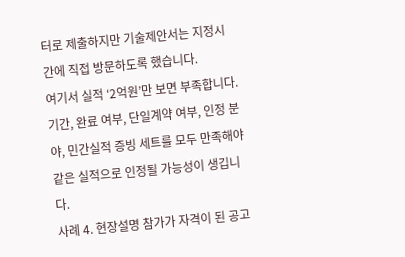터로 제출하지만 기술제안서는 지정시간에 직접 방문하도록 했습니다.
여기서 실적 ‘2억원’만 보면 부족합니다. 기간, 완료 여부, 단일계약 여부, 인정 분야, 민간실적 증빙 세트를 모두 만족해야 같은 실적으로 인정될 가능성이 생깁니다.
사례 4. 현장설명 참가가 자격이 된 공고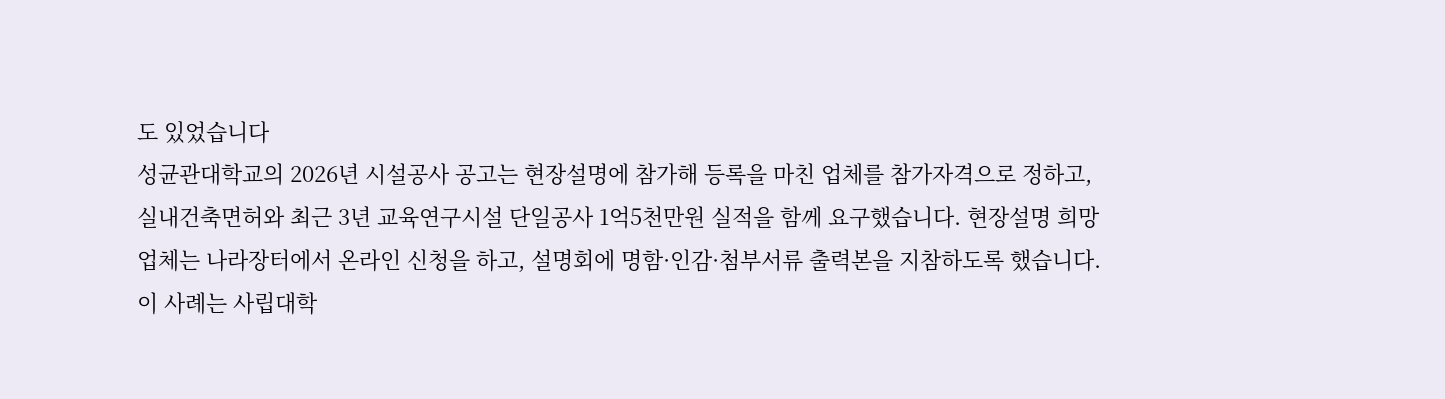도 있었습니다
성균관대학교의 2026년 시설공사 공고는 현장설명에 참가해 등록을 마친 업체를 참가자격으로 정하고, 실내건축면허와 최근 3년 교육연구시설 단일공사 1억5천만원 실적을 함께 요구했습니다. 현장설명 희망업체는 나라장터에서 온라인 신청을 하고, 설명회에 명함·인감·첨부서류 출력본을 지참하도록 했습니다.
이 사례는 사립대학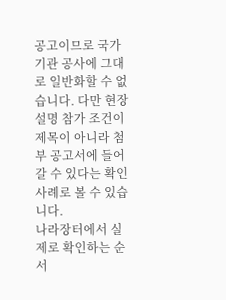공고이므로 국가기관 공사에 그대로 일반화할 수 없습니다. 다만 현장설명 참가 조건이 제목이 아니라 첨부 공고서에 들어갈 수 있다는 확인 사례로 볼 수 있습니다.
나라장터에서 실제로 확인하는 순서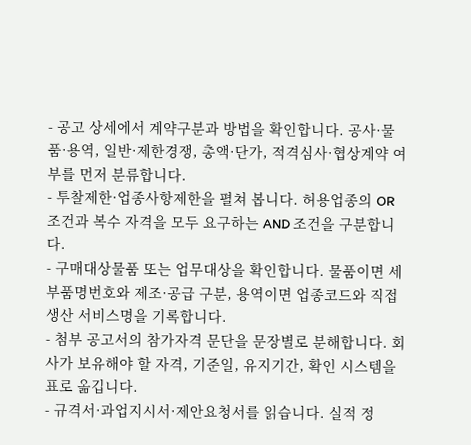- 공고 상세에서 계약구분과 방법을 확인합니다. 공사·물품·용역, 일반·제한경쟁, 총액·단가, 적격심사·협상계약 여부를 먼저 분류합니다.
- 투찰제한·업종사항제한을 펼쳐 봅니다. 허용업종의 OR 조건과 복수 자격을 모두 요구하는 AND 조건을 구분합니다.
- 구매대상물품 또는 업무대상을 확인합니다. 물품이면 세부품명번호와 제조·공급 구분, 용역이면 업종코드와 직접생산 서비스명을 기록합니다.
- 첨부 공고서의 참가자격 문단을 문장별로 분해합니다. 회사가 보유해야 할 자격, 기준일, 유지기간, 확인 시스템을 표로 옮깁니다.
- 규격서·과업지시서·제안요청서를 읽습니다. 실적 정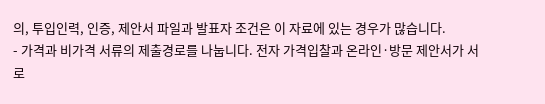의, 투입인력, 인증, 제안서 파일과 발표자 조건은 이 자료에 있는 경우가 많습니다.
- 가격과 비가격 서류의 제출경로를 나눕니다. 전자 가격입찰과 온라인·방문 제안서가 서로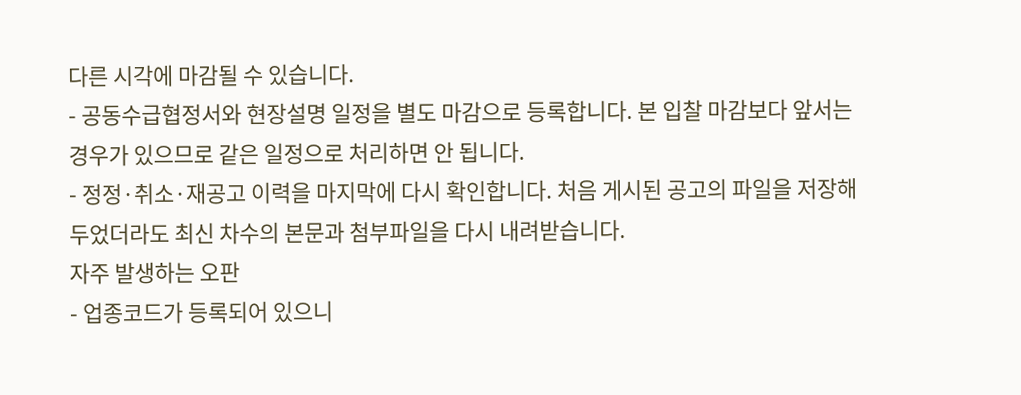다른 시각에 마감될 수 있습니다.
- 공동수급협정서와 현장설명 일정을 별도 마감으로 등록합니다. 본 입찰 마감보다 앞서는 경우가 있으므로 같은 일정으로 처리하면 안 됩니다.
- 정정·취소·재공고 이력을 마지막에 다시 확인합니다. 처음 게시된 공고의 파일을 저장해 두었더라도 최신 차수의 본문과 첨부파일을 다시 내려받습니다.
자주 발생하는 오판
- 업종코드가 등록되어 있으니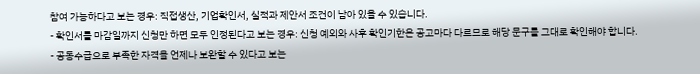참여 가능하다고 보는 경우: 직접생산, 기업확인서, 실적과 제안서 조건이 남아 있을 수 있습니다.
- 확인서를 마감일까지 신청만 하면 모두 인정된다고 보는 경우: 신청 예외와 사후 확인기한은 공고마다 다르므로 해당 문구를 그대로 확인해야 합니다.
- 공동수급으로 부족한 자격을 언제나 보완할 수 있다고 보는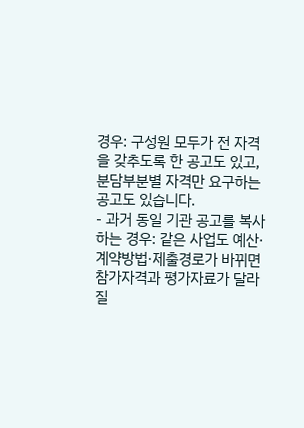경우: 구성원 모두가 전 자격을 갖추도록 한 공고도 있고, 분담부분별 자격만 요구하는 공고도 있습니다.
- 과거 동일 기관 공고를 복사하는 경우: 같은 사업도 예산·계약방법·제출경로가 바뀌면 참가자격과 평가자료가 달라질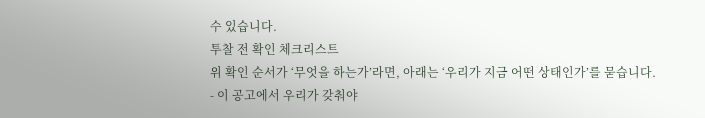수 있습니다.
투찰 전 확인 체크리스트
위 확인 순서가 ‘무엇을 하는가’라면, 아래는 ‘우리가 지금 어떤 상태인가’를 묻습니다.
- 이 공고에서 우리가 갖춰야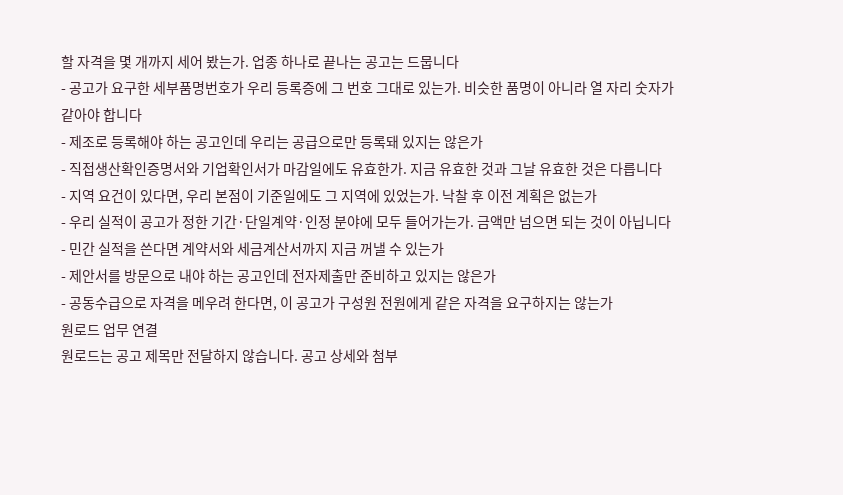할 자격을 몇 개까지 세어 봤는가. 업종 하나로 끝나는 공고는 드뭅니다
- 공고가 요구한 세부품명번호가 우리 등록증에 그 번호 그대로 있는가. 비슷한 품명이 아니라 열 자리 숫자가 같아야 합니다
- 제조로 등록해야 하는 공고인데 우리는 공급으로만 등록돼 있지는 않은가
- 직접생산확인증명서와 기업확인서가 마감일에도 유효한가. 지금 유효한 것과 그날 유효한 것은 다릅니다
- 지역 요건이 있다면, 우리 본점이 기준일에도 그 지역에 있었는가. 낙찰 후 이전 계획은 없는가
- 우리 실적이 공고가 정한 기간·단일계약·인정 분야에 모두 들어가는가. 금액만 넘으면 되는 것이 아닙니다
- 민간 실적을 쓴다면 계약서와 세금계산서까지 지금 꺼낼 수 있는가
- 제안서를 방문으로 내야 하는 공고인데 전자제출만 준비하고 있지는 않은가
- 공동수급으로 자격을 메우려 한다면, 이 공고가 구성원 전원에게 같은 자격을 요구하지는 않는가
원로드 업무 연결
원로드는 공고 제목만 전달하지 않습니다. 공고 상세와 첨부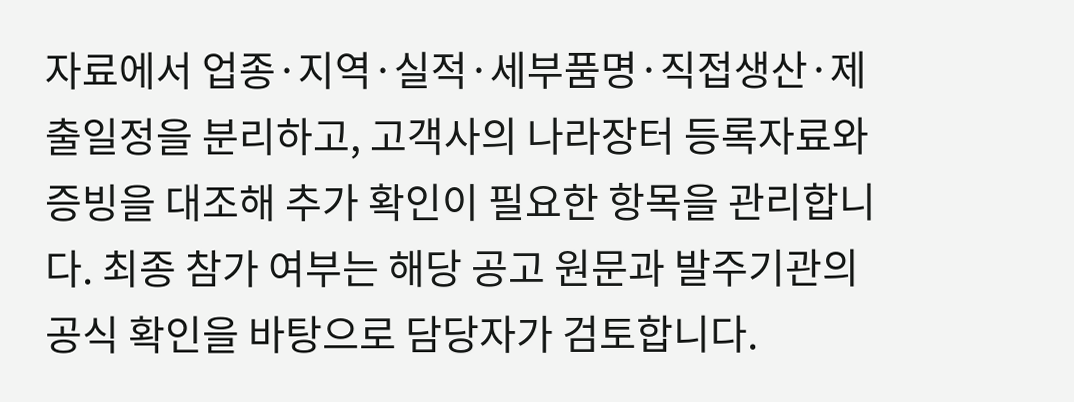자료에서 업종·지역·실적·세부품명·직접생산·제출일정을 분리하고, 고객사의 나라장터 등록자료와 증빙을 대조해 추가 확인이 필요한 항목을 관리합니다. 최종 참가 여부는 해당 공고 원문과 발주기관의 공식 확인을 바탕으로 담당자가 검토합니다.